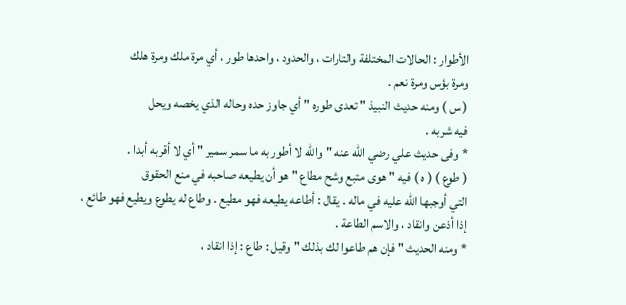الأطوار : الحالات المختلفة والتارات ، والحدود ، واحدها طور ، أي مرة ملك ومرة هلك
ومرة بؤس ومرة نعم .
( س ) ومنه حديث النبيذ " تعدى طوره " أي جاوز حده وحاله الذي يخصه ويحل
فيه شربه .
* وفى حديث علي رضي الله عنه " والله لا أطور به ما سمر سمير " أي لا أقربه أبدا .
( طوع ) ( ه ) فيه " هوى متبع وشح مطاع " هو أن يطيعه صاحبه في منع الحقوق
التي أوجبها الله عليه في ماله . يقال : أطاعه يطيعه فهو مطيع . وطاع له يطوع ويطيع فهو طائع ،
إذا أذعن وانقاد ، والاسم الطاعة .
* ومنه الحديث " فإن هم طاعوا لك بذلك " وقيل : طاع : إذا انقاد ،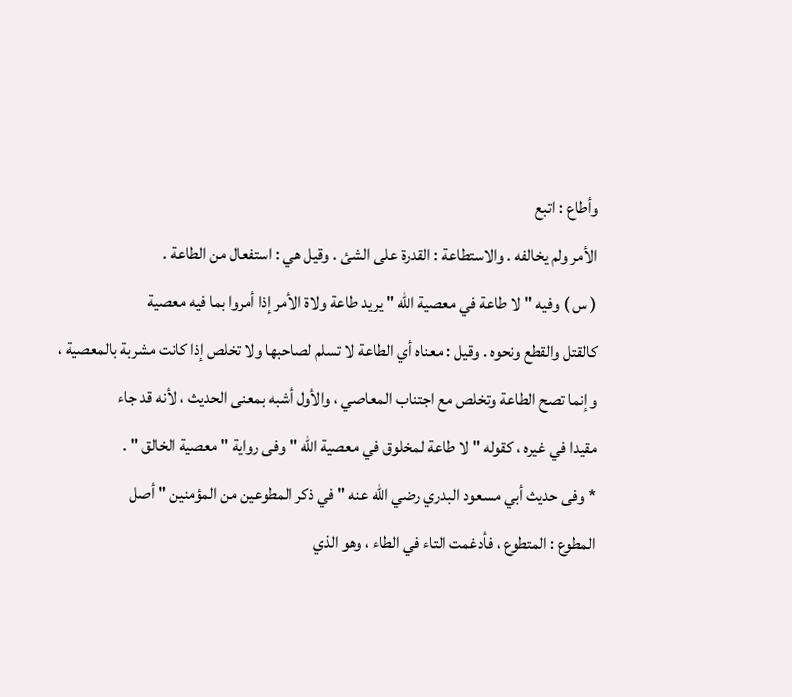وأطاع : اتبع
الأمر ولم يخالفه . والاستطاعة : القدرة على الشئ . وقيل هي : استفعال من الطاعة .
( س ) وفيه " لا طاعة في معصية الله " يريد طاعة ولاة الأمر إذا أمروا بما فيه معصية
كالقتل والقطع ونحوه . وقيل : معناه أي الطاعة لا تسلم لصاحبها ولا تخلص إذا كانت مشربة بالمعصية ،
وإنما تصح الطاعة وتخلص مع اجتناب المعاصي ، والأول أشبه بمعنى الحديث ، لأنه قد جاء
مقيدا في غيره ، كقوله " لا طاعة لمخلوق في معصية الله " وفى رواية " معصية الخالق " .
* وفى حديث أبي مسعود البدري رضي الله عنه " في ذكر المطوعين من المؤمنين " أصل
المطوع : المتطوع ، فأدغمت التاء في الطاء ، وهو الذي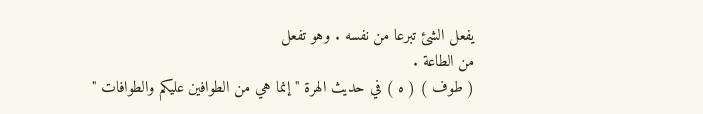يفعل الشئ تبرعا من نفسه . وهو تفعل
من الطاعة .
( طوف ) ( ه ) في حديث الهرة " إنما هي من الطوافين عليكم والطوافات "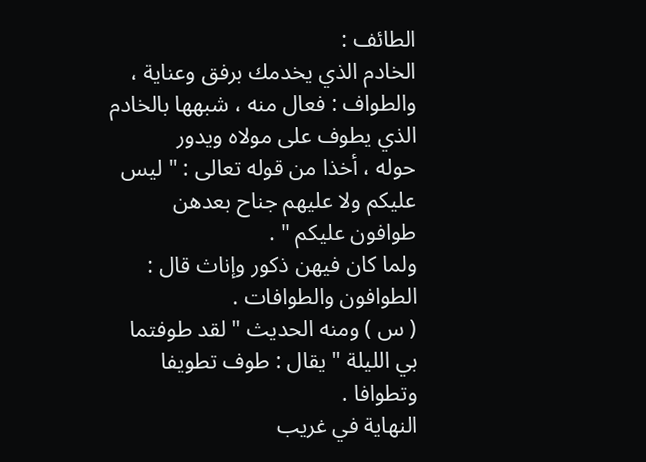الطائف :
الخادم الذي يخدمك برفق وعناية ، والطواف : فعال منه ، شبهها بالخادم الذي يطوف على مولاه ويدور
حوله ، أخذا من قوله تعالى : " ليس عليكم ولا عليهم جناح بعدهن طوافون عليكم " .
ولما كان فيهن ذكور وإناث قال : الطوافون والطوافات .
( س ) ومنه الحديث " لقد طوفتما بي الليلة " يقال : طوف تطويفا وتطوافا .
النهاية في غريب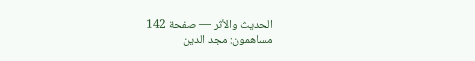الحديث والأثر — صفحة 142
مساهمون: مجد الدين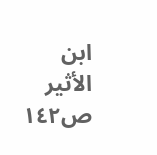ابن الأثير
ص١٤٢